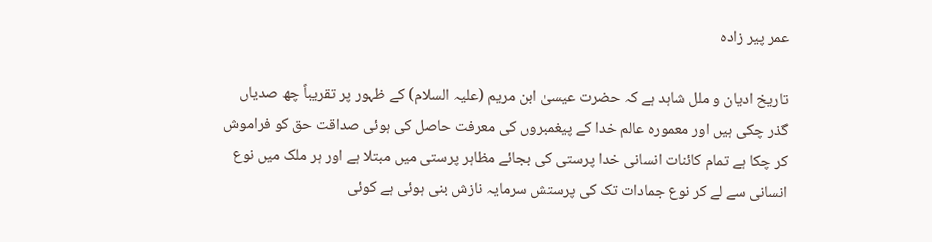عمر پیر زادہ

تاریخ ادیان و ملل شاہد ہے کہ حضرت عیسیٰ ابن مریم (علیہ السلام) کے ظہور پر تقریباً چھ صدیاں گذر چکی ہیں اور معمورہ عالم خدا کے پیغمبروں کی معرفت حاصل کی ہوئی صداقت حق کو فراموش کر چکا ہے تمام کائنات انسانی خدا پرستی کی بجائے مظاہر پرستی میں مبتلا ہے اور ہر ملک میں نوع انسانی سے لے کر نوع جمادات تک کی پرستش سرمایہ نازش بنی ہوئی ہے کوئی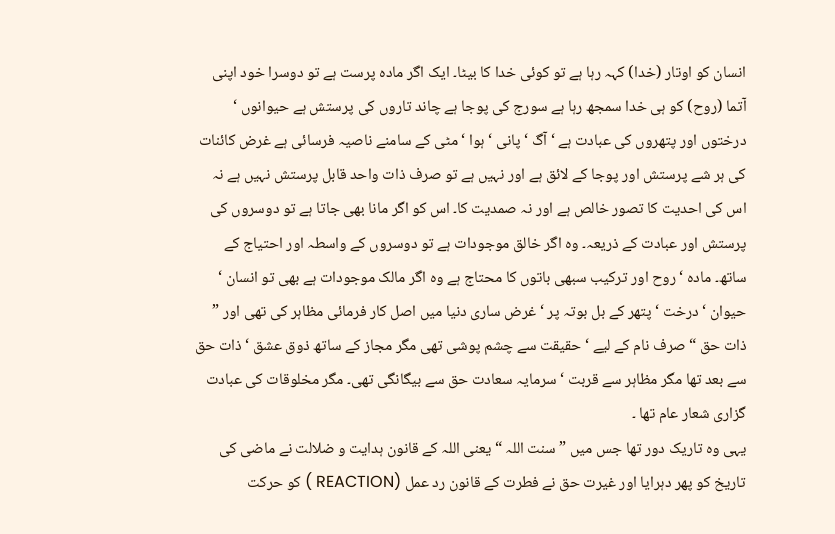انسان کو اوتار (خدا) کہہ رہا ہے تو کوئی خدا کا بیٹا۔ ایک اگر مادہ پرست ہے تو دوسرا خود اپنی آتما (روح) کو ہی خدا سمجھ رہا ہے سورج کی پوجا ہے چاند تاروں کی پرستش ہے حیوانوں ‘ درختوں اور پتھروں کی عبادت ہے ‘ آگ ‘ پانی ‘ ہوا ‘ مٹی کے سامنے ناصیہ فرسائی ہے غرض کائنات کی ہر شے پرستش اور پوجا کے لائق ہے اور نہیں ہے تو صرف ذات واحد قابل پرستش نہیں ہے نہ اس کی احدیت کا تصور خالص ہے اور نہ صمدیت کا۔ اس کو اگر مانا بھی جاتا ہے تو دوسروں کی پرستش اور عبادت کے ذریعہ۔ وہ اگر خالق موجودات ہے تو دوسروں کے واسطہ اور احتیاج کے ساتھ۔ مادہ ‘ روح اور ترکیب سبھی باتوں کا محتاج ہے وہ اگر مالک موجودات ہے بھی تو انسان ‘ حیوان ‘ درخت ‘ پتھر کے بل بوتہ پر ‘ غرض ساری دنیا میں اصل کار فرمائی مظاہر کی تھی اور ” ذات حق “ صرف نام کے لیے ‘ حقیقت سے چشم پوشی تھی مگر مجاز کے ساتھ ذوق عشق ‘ ذات حق سے بعد تھا مگر مظاہر سے قربت ‘ سرمایہ سعادت حق سے بیگانگی تھی۔ مگر مخلوقات کی عبادت گزاری شعار عام تھا ۔
یہی وہ تاریک دور تھا جس میں ” سنت اللہ “ یعنی اللہ کے قانون ہدایت و ضلالت نے ماضی کی تاریخ کو پھر دہرایا اور غیرت حق نے فطرت کے قانون رد عمل (REACTION ) کو حرکت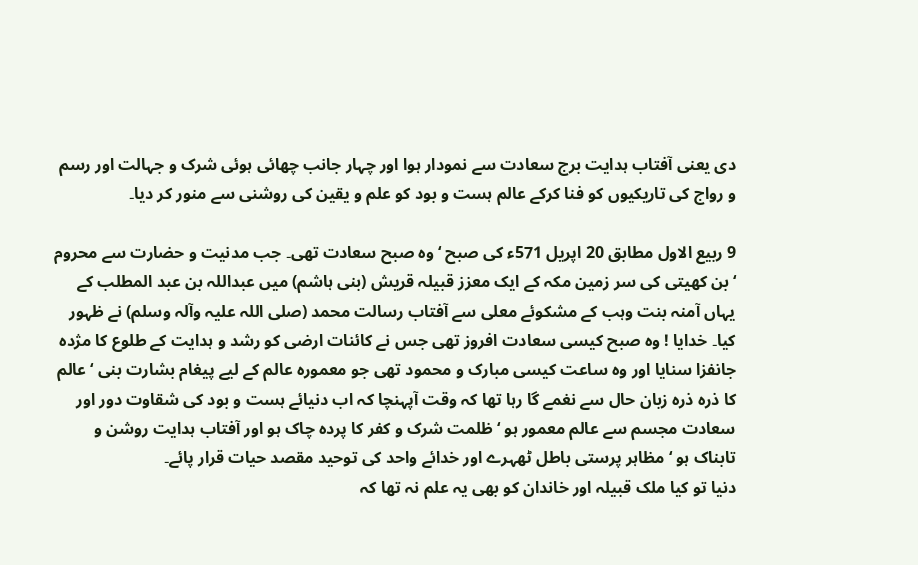دی یعنی آفتاب ہدایت برج سعادت سے نمودار ہوا اور چہار جانب چھائی ہوئی شرک و جہالت اور رسم و رواج کی تاریکیوں کو فنا کرکے عالم ہست و بود کو علم و یقین کی روشنی سے منور کر دیا۔

9 ربیع الاول مطابق 20 اپریل 571ء کی صبح ‘ وہ صبح سعادت تھی۔ جب مدنیت و حضارت سے محروم ‘ بن کھیتی کی سر زمین مکہ کے ایک معزز قبیلہ قریش (بنی ہاشم) میں عبداللہ بن عبد المطلب کے یہاں آمنہ بنت وہب کے مشکوئے معلی سے آفتاب رسالت محمد (صلی اللہ علیہ وآلہ وسلم) نے ظہور کیا۔ خدایا ! وہ صبح کیسی سعادت افروز تھی جس نے کائنات ارضی کو رشد و ہدایت کے طلوع کا مژدہ جانفزا سنایا اور وہ ساعت کیسی مبارک و محمود تھی جو معمورہ عالم کے لیے پیغام بشارت بنی ‘ عالم کا ذرہ ذرہ زبان حال سے نغمے گا رہا تھا کہ وقت آپہنچا کہ اب دنیائے ہست و بود کی شقاوت دور اور سعادت مجسم سے عالم معمور ہو ‘ ظلمت شرک و کفر کا پردہ چاک ہو اور آفتاب ہدایت روشن و تابناک ہو ‘ مظاہر پرستی باطل ٹھہرے اور خدائے واحد کی توحید مقصد حیات قرار پائے۔
دنیا تو کیا ملک قبیلہ اور خاندان کو بھی یہ علم نہ تھا کہ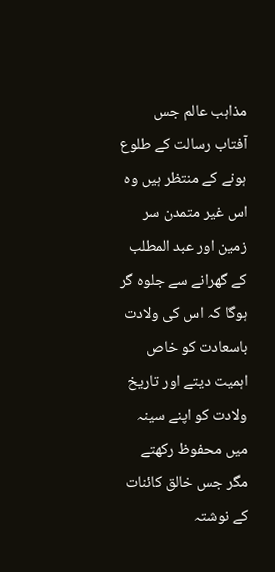مذاہب عالم جس آفتاب رسالت کے طلوع ہونے کے منتظر ہیں وہ اس غیر متمدن سر زمین اور عبد المطلب کے گھرانے سے جلوہ گر ہوگا کہ اس کی ولادت باسعادت کو خاص اہمیت دیتے اور تاریخ ولادت کو اپنے سینہ میں محفوظ رکھتے مگر جس خالق کائنات کے نوشتہ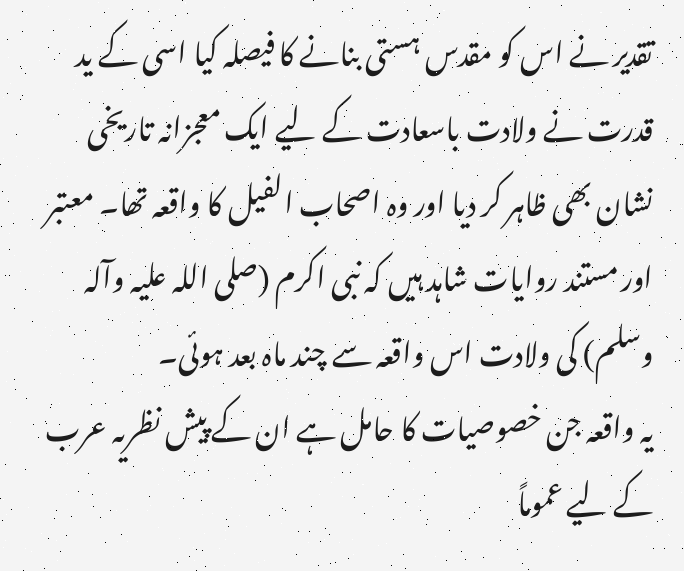تقدیر نے اس کو مقدس ہستی بنانے کا فیصلہ کیا اسی کے ید قدرت نے ولادت باسعادت کے لیے ایک معجزانہ تاریخی نشان بھی ظاہر کر دیا اور وہ اصحاب الفیل کا واقعہ تھا۔ معتبر اور مستند روایات شاہد ہیں کہ نبی اکرم (صلی اللہ علیہ وآلہ وسلم) کی ولادت اس واقعہ سے چند ماہ بعد ہوئی۔
یہ واقعہ جن خصوصیات کا حامل ہے ان کے پیش نظریہ عرب کے لیے عموماً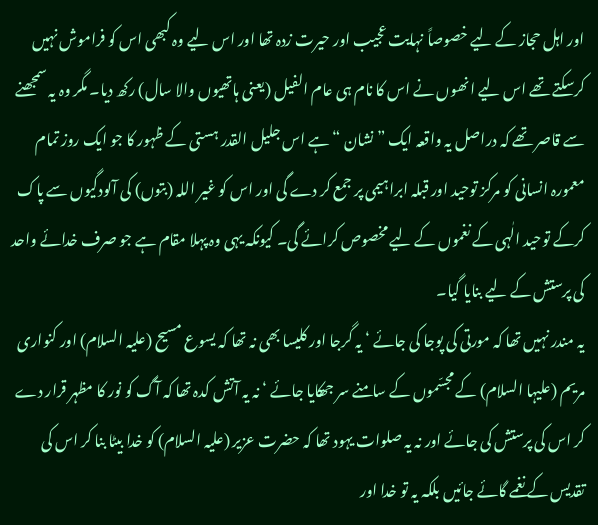اور اہل حجاز کے لیے خصوصاً نہایت عجیب اور حیرت زدہ تھا اور اس لیے وہ کبھی اس کو فراموش نہیں کرسکتے تھے اس لیے انھوں نے اس کا نام ہی عام الفیل (یعنی ہاتھیوں والا سال) رکھ دیا۔ مگر وہ یہ سمجھنے سے قاصر تھے کہ دراصل یہ واقعہ ایک ” نشان “ ہے اس جلیل القدر ہستی کے ظہور کا جو ایک روز تمام معمورہ انسانی کو مرکز توحید اور قبلہ ابراہیمی پر جمع کر دے گی اور اس کو غیر اللہ (بتوں) کی آلودگیوں سے پاک کرکے توحید الٰہی کے نغموں کے لیے مخصوص کرائے گی۔ کیونکہ یہی وہ پہلا مقام ہے جو صرف خدائے واحد کی پرستش کے لیے بنایا گیا۔
یہ مندر نہیں تھا کہ مورتی کی پوجا کی جائے ‘ یہ گرجا اور کلیسا بھی نہ تھا کہ یسوع مسیح (علیہ السلام) اور کنواری مریم (علیہا السلام) کے مجسّموں کے سامنے سر جھکایا جائے ‘ نہ یہ آتش کدہ تھا کہ آگ کو نور کا مظہر قرار دے کر اس کی پرستش کی جائے اور نہ یہ صلوات یہود تھا کہ حضرت عزیر (علیہ السلام) کو خدا بیٹا بنا کر اس کی تقدیس کے نغمے گائے جائیں بلکہ یہ تو خدا اور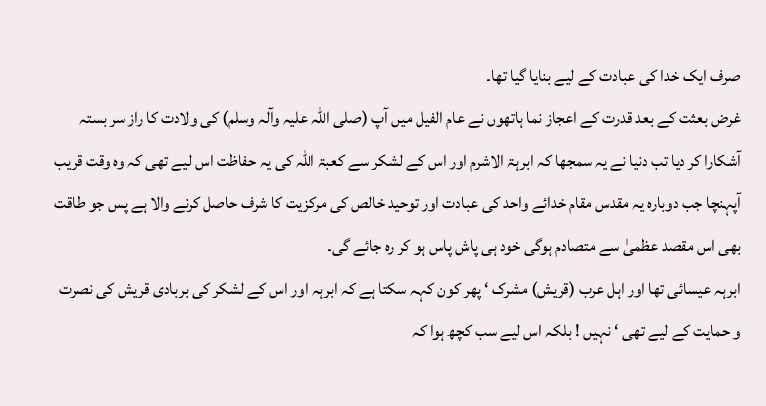صرف ایک خدا کی عبادت کے لیے بنایا گیا تھا۔
غرض بعثت کے بعد قدرت کے اعجاز نما ہاتھوں نے عام الفیل میں آپ (صلی اللہ علیہ وآلہ وسلم) کی ولادت کا راز سر بستہ آشکارا کر دیا تب دنیا نے یہ سمجھا کہ ابرہۃ الاشرم اور اس کے لشکر سے کعبۃ اللہ کی یہ حفاظت اس لیے تھی کہ وہ وقت قریب آپہنچا جب دوبارہ یہ مقدس مقام خدائے واحد کی عبادت اور توحید خالص کی مرکزیت کا شرف حاصل کرنے والا ہے پس جو طاقت بھی اس مقصد عظمیٰ سے متصادم ہوگی خود ہی پاش پاس ہو کر رہ جائے گی۔
ابرہہ عیسائی تھا اور اہل عرب (قریش) مشرک ‘ پھر کون کہہ سکتا ہے کہ ابرہہ اور اس کے لشکر کی بربادی قریش کی نصرت و حمایت کے لیے تھی ‘ نہیں ! بلکہ اس لیے سب کچھ ہوا کہ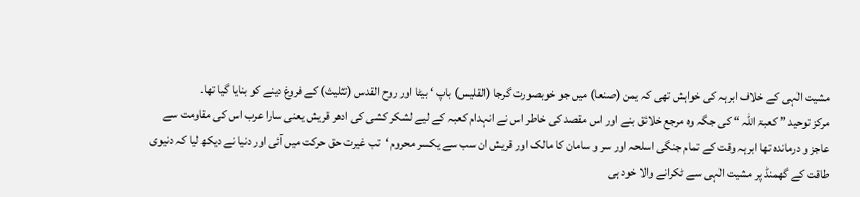مشیت الٰہی کے خلاف ابرہہ کی خواہش تھی کہ یمن (صنعا) میں جو خوبصورت گرجا (القلیس) باپ ‘ بیٹا اور روح القدس (تثلیث) کے فروغ دینے کو بنایا گیا تھا۔
مرکز توحید ” کعبۃ اللہ “ کی جگہ وہ مرجع خلائق بنے اور اس مقصد کی خاطر اس نے انہدام کعبہ کے لیے لشکر کشی کی ادھر قریش یعنی سارا عرب اس کی مقاومت سے عاجز و درماندہ تھا ابرہہ وقت کے تمام جنگی اسلحہ اور سر و سامان کا مالک اور قریش ان سب سے یکسر محروم ‘تب غیرت حق حرکت میں آئی اور دنیا نے دیکھ لیا کہ دنیوی طاقت کے گھمنڈ پر مشیت الٰہی سے ٹکرانے والا خود ہی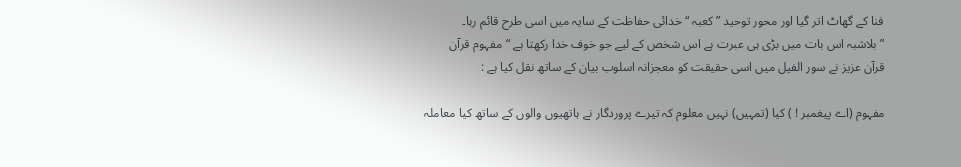فنا کے گھاٹ اتر گیا اور محور توحید ” کعبہ “ خدائی حفاظت کے سایہ میں اسی طرح قائم رہا۔
” بلاشبہ اس بات میں بڑی ہی عبرت ہے اس شخص کے لیے جو خوف خدا رکھتا ہے “مفہوم قرآن
قرآن عزیز نے سور الفیل میں اسی حقیقت کو معجزانہ اسلوب بیان کے ساتھ نقل کیا ہے :

مفہوم (اے پیغمبر ! ) کیا (تمہیں) نہیں معلوم کہ تیرے پروردگار نے ہاتھیوں والوں کے ساتھ کیا معاملہ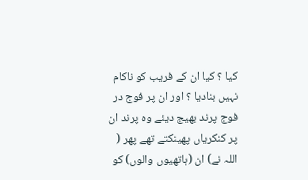کیا ؟ کیا ان کے فریب کو ناکام نہیں بنادیا ؟ اور ان پر فوج در فوج پرند بھیج دیئے وہ پرند ان پر کنکریاں پھینکتے تھے پھر ( اللہ نے) ان (ہاتھیوں والوں) کو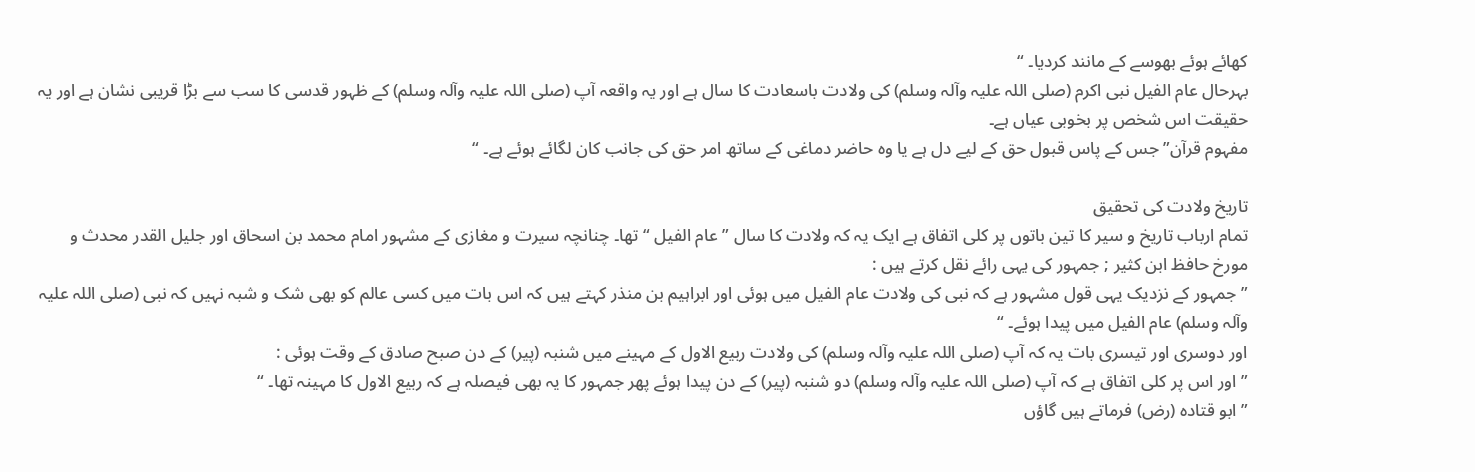کھائے ہوئے بھوسے کے مانند کردیا۔ “
بہرحال عام الفیل نبی اکرم (صلی اللہ علیہ وآلہ وسلم) کی ولادت باسعادت کا سال ہے اور یہ واقعہ آپ (صلی اللہ علیہ وآلہ وسلم) کے ظہور قدسی کا سب سے بڑا قریبی نشان ہے اور یہ حقیقت اس شخص پر بخوبی عیاں ہے۔
مفہوم قرآن” جس کے پاس قبول حق کے لیے دل ہے یا وہ حاضر دماغی کے ساتھ امر حق کی جانب کان لگائے ہوئے ہے۔ “

تاریخ ولادت کی تحقیق
تمام ارباب تاریخ و سیر کا تین باتوں پر کلی اتفاق ہے ایک یہ کہ ولادت کا سال ” عام الفیل “ تھا۔ چنانچہ سیرت و مغازی کے مشہور امام محمد بن اسحاق اور جلیل القدر محدث و مورخ حافظ ابن کثیر ; جمہور کی یہی رائے نقل کرتے ہیں :
” جمہور کے نزدیک یہی قول مشہور ہے کہ نبی کی ولادت عام الفیل میں ہوئی اور ابراہیم بن منذر کہتے ہیں کہ اس بات میں کسی عالم کو بھی شک و شبہ نہیں کہ نبی (صلی اللہ علیہ وآلہ وسلم) عام الفیل میں پیدا ہوئے۔ “
اور دوسری اور تیسری بات یہ کہ آپ (صلی اللہ علیہ وآلہ وسلم) کی ولادت ربیع الاول کے مہینے میں شنبہ (پیر) کے دن صبح صادق کے وقت ہوئی :
” اور اس پر کلی اتفاق ہے کہ آپ (صلی اللہ علیہ وآلہ وسلم) دو شنبہ (پیر) کے دن پیدا ہوئے پھر جمہور کا یہ بھی فیصلہ ہے کہ ربیع الاول کا مہینہ تھا۔ “
” ابو قتادہ (رض) فرماتے ہیں گاؤں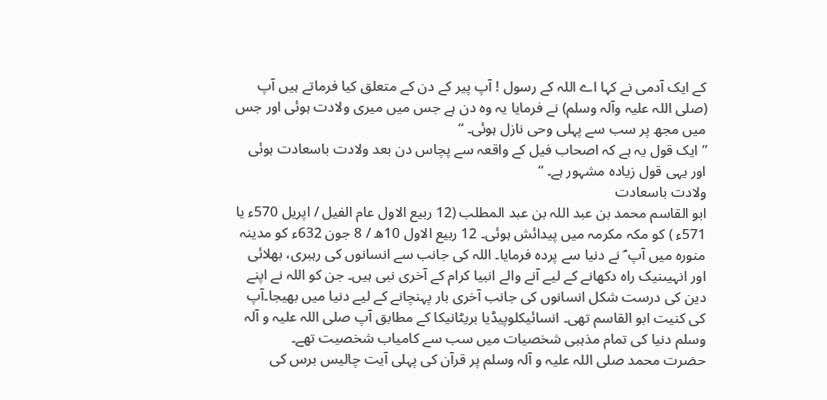کے ایک آدمی نے کہا اے اللہ کے رسول ! آپ پیر کے دن کے متعلق کیا فرماتے ہیں آپ (صلی اللہ علیہ وآلہ وسلم) نے فرمایا یہ وہ دن ہے جس میں میری ولادت ہوئی اور جس میں مجھ پر سب سے پہلی وحی نازل ہوئی۔ “
” ایک قول یہ ہے کہ اصحاب فیل کے واقعہ سے پچاس دن بعد ولادت باسعادت ہوئی اور یہی قول زیادہ مشہور ہے۔ “
ولادت باسعادت
ابو القاسم محمد بن عبد اللہ بن عبد المطلب (12 ربیع الاول عام الفیل / اپریل 570ء یا 571ء ) کو مکہ مکرمہ میں پیدائش ہوئی۔ 12 ربیع الاول 10ھ / 8 جون 632ء کو مدینہ منورہ میں آپ ؐ نے دنیا سے پردہ فرمایا۔ اللہ کی جانب سے انسانوں کی رہبری، بھلائی اور انہیںنیک راہ دکھانے کے لیے آنے والے انبیا کرام کے آخری نبی ہیں۔ جن کو اللہ نے اپنے دین کی درست شکل انسانوں کی جانب آخری بار پہنچانے کے لیے دنیا میں بھیجا۔آپ کی کنیت ابو القاسم تھی۔ انسائیکلوپیڈیا بریٹانیکا کے مطابق آپ صلی اللہ علیہ و آلہ وسلم دنیا کی تمام مذہبی شخصیات میں سب سے کامیاب شخصیت تھے۔
حضرت محمد صلی اللہ علیہ و آلہ وسلم پر قرآن کی پہلی آیت چالیس برس کی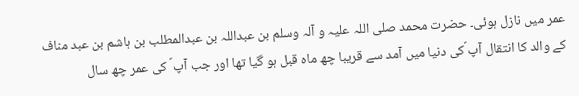عمر میں نازل ہوئی۔ حضرت محمد صلی اللہ علیہ و آلہ وسلم بن عبداللہ بن عبدالمطلب بن ہاشم بن عبد مناف کے والد کا انتقال آپ ؐکی دنیا میں آمد سے قریبا چھ ماہ قبل ہو گیا تھا اور جب آپ ؐ کی عمر چھ سال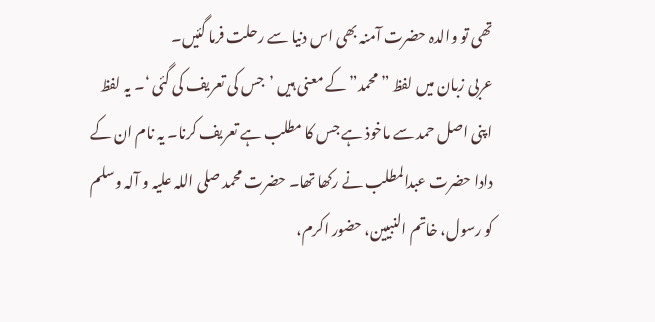تھی تو والدہ حضرت آمنہ بھی اس دنیا سے رحلت فرما گئیں۔
عربی زبان میں لفظ ” محمد” کے معنی ہیں ’جس کی تعریف کی گئی ‘۔ یہ لفظ اپنی اصل حمد سے ماخوذ ہے جس کا مطلب ہے تعریف کرنا۔ یہ نام ان کے دادا حضرت عبدالمطلب نے رکھا تھا۔ حضرت محمد صلی اللہ علیہ و آلہ وسلم کو رسول، خاتم النبیین، حضور اکرم،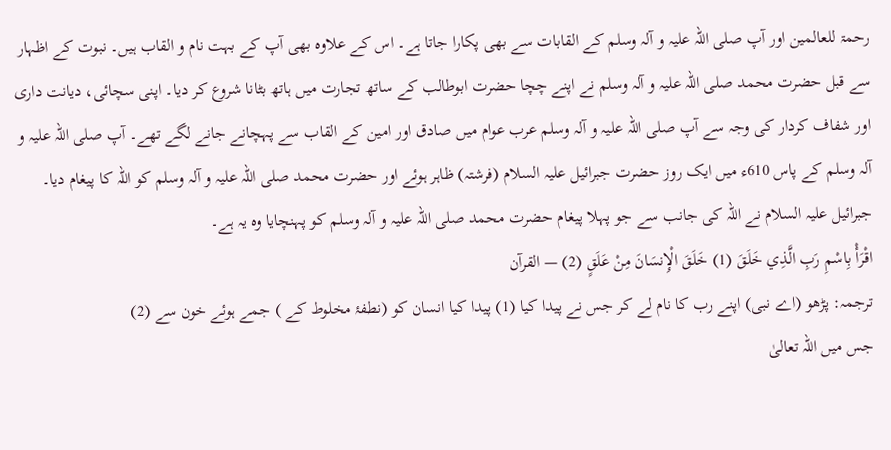رحمۃ للعالمین اور آپ صلی اللہ علیہ و آلہ وسلم کے القابات سے بھی پکارا جاتا ہے۔ اس کے علاوہ بھی آپ کے بہت نام و القاب ہیں۔ نبوت کے اظہار سے قبل حضرت محمد صلی اللہ علیہ و آلہ وسلم نے اپنے چچا حضرت ابوطالب کے ساتھ تجارت میں ہاتھ بٹانا شروع کر دیا۔ اپنی سچائی، دیانت داری اور شفاف کردار کی وجہ سے آپ صلی اللہ علیہ و آلہ وسلم عرب عوام میں صادق اور امین کے القاب سے پہچانے جانے لگے تھے۔ آپ صلی اللہ علیہ و آلہ وسلم کے پاس 610ء میں ایک روز حضرت جبرائیل علیہ السلام (فرشتہ) ظاہر ہوئے اور حضرت محمد صلی اللہ علیہ و آلہ وسلم کو اللہ کا پیغام دیا۔ جبرائیل علیہ السلام نے اللہ کی جانب سے جو پہلا پیغام حضرت محمد صلی اللہ علیہ و آلہ وسلم کو پہنچایا وہ یہ ہے۔
اقْرَأْ بِاسْمِ رَبِ الَّذِي خَلَقَ (1) خَلَقَ الْإِنسَانَ مِنْ عَلَقٍ (2) — القرآن
ترجمہ: پڑھو (اے نبی) اپنے رب کا نام لے کر جس نے پیدا کیا (1) پیدا کیا انسان کو (نطفۂ مخلوط کے ) جمے ہوئے خون سے (2)
جس میں اللہ تعالیٰ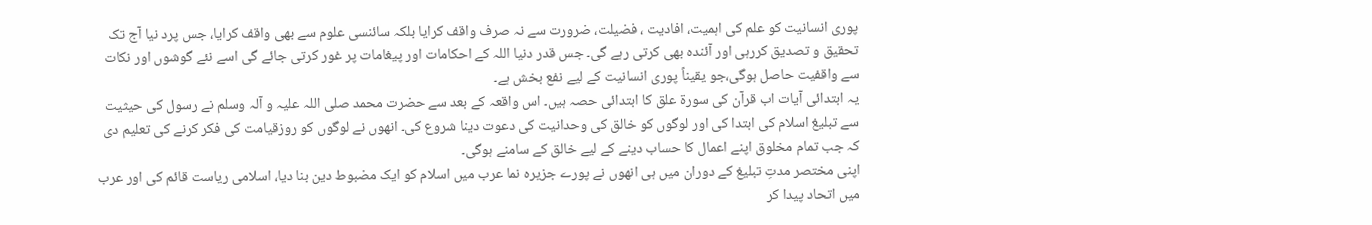پوری انسانیت کو علم کی اہمیت، افادیت ، فضیلت، ضرورت سے نہ صرف واقف کرایا بلکہ سائنسی علوم سے بھی واقف کرایا، جس پرد نیا آج تک تحقیق و تصدیق کررہی اور آئندہ بھی کرتی رہے گی۔ جس قدر دنیا اللہ کے احکامات اور پیغامات پر غور کرتی جائے گی اسے نئے گوشوں اور نکات سے واقفیت حاصل ہوگی،جو یقیناً پوری انسانیت کے لیے نفع بخش ہے۔
یہ ابتدائی آیات اب قرآن کی سورۃ علق کا ابتدائی حصہ ہیں۔ اس واقعہ کے بعد سے حضرت محمد صلی اللہ علیہ و آلہ وسلم نے رسول کی حیثیت سے تبلیغ اسلام کی ابتدا کی اور لوگوں کو خالق کی وحدانیت کی دعوت دینا شروع کی۔ انھوں نے لوگوں کو روزقیامت کی فکر کرنے کی تعلیم دی کہ جب تمام مخلوق اپنے اعمال کا حساب دینے کے لیے خالق کے سامنے ہوگی۔
اپنی مختصر مدتِ تبلیغ کے دوران میں ہی انھوں نے پورے جزیرہ نما عرب میں اسلام کو ایک مضبوط دین بنا دیا، اسلامی ریاست قائم کی اور عرب میں اتحاد پیدا کر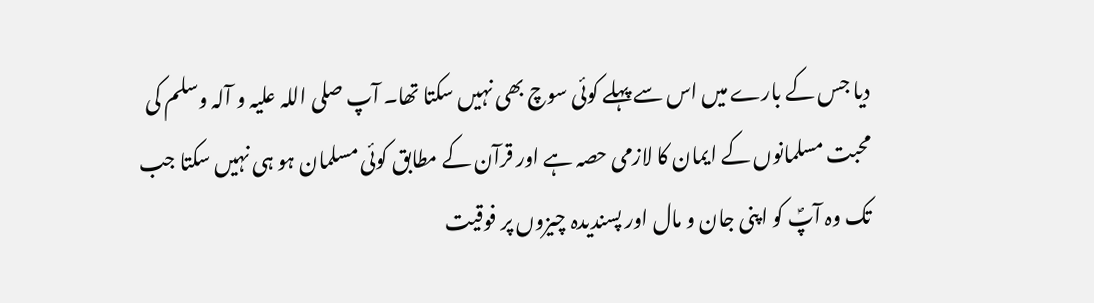دیا جس کے بارے میں اس سے پہلے کوئی سوچ بھی نہیں سکتا تھا۔ آپ صلی اللہ علیہ و آلہ وسلم کی محبت مسلمانوں کے ایمان کا لازمی حصہ ہے اور قرآن کے مطابق کوئی مسلمان ہو ہی نہیں سکتا جب تک وہ آپؐ کو اپنی جان و مال اور پسندیدہ چیزوں پر فوقیت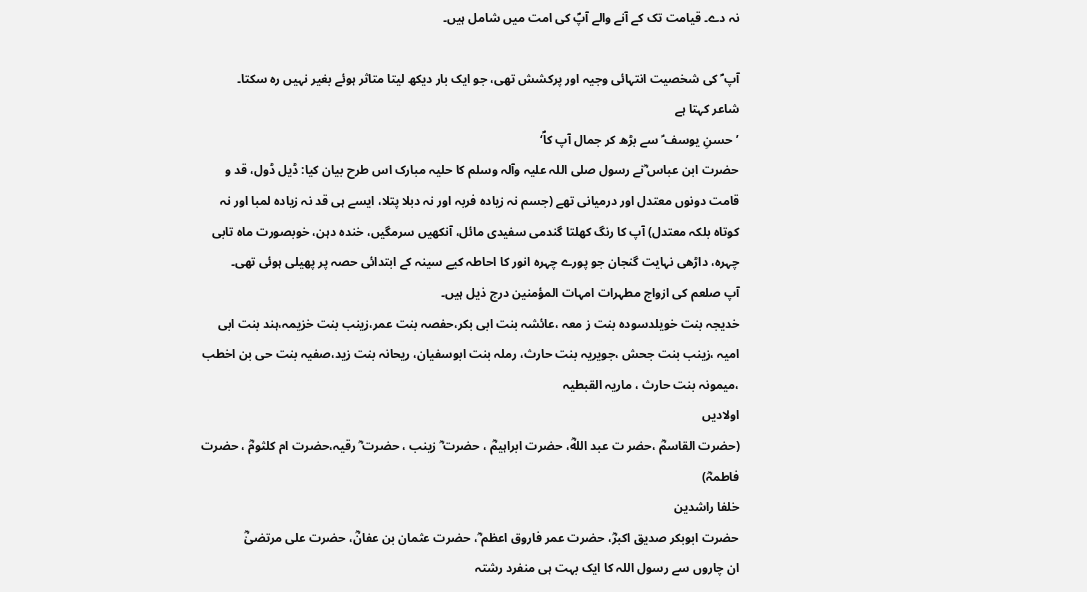نہ دے۔ قیامت تک کے آنے والے آپؐ کی امت میں شامل ہیں۔

آپ ؐ کی شخصیت انتہائی وجیہ اور پرکشش تھی، جو ایک بار دیکھ لیتا متاثر ہوئے بغیر نہیں رہ سکتا۔
شاعر کہتا ہے
’حسنِ یوسف ؑ سے بڑھ کر جمال آپ کاؐ‘
حضرت ابن عباس ؓنے رسول صلی اللہ علیہ وآلہ وسلم کا حلیہ مبارک اس طرح بیان کیا: ڈیل ڈول، قد و قامت دونوں معتدل اور درمیانی تھے (جسم نہ زیادہ فربہ اور نہ دبلا پتلا، ایسے ہی قد نہ زیادہ لمبا اور نہ کوتاہ بلکہ معتدل) آپ کا رنگ کھلتا گندمی سفیدی مائل، آنکھیں سرمگیں، خندہ دہن، خوبصورت ماہ تابی چہرہ، داڑھی نہایت گنجان جو پورے چہرہ انور کا احاطہ کیے سینہ کے ابتدائی حصہ پر پھیلی ہوئی تھی۔
آپ صلعم کی ازواج مطہرات امہات المؤمنین درج ذیل ہیں۔
خدیجہ بنت خویلدسودہ بنت ز معہ ،عائشہ بنت ابی بکر،حفصہ بنت عمر،زینب بنت خزیمہ،ہند بنت ابی امیہ ،زینب بنت جحش ،جویریہ بنت حارث، رملہ بنت ابوسفیان، ریحانہ بنت زید،صفیہ بنت حی بن اخطب ،میمونہ بنت حارث ، ماریہ القبطیہ
اولادیں
(حضرت القاسمؓ ،حضر ت عبد اللهؓ، حضرت ابراہيمؓ ، حضرت ؓ زينب ، حضرت ؓ رقيہ،حضرت ام کلثومؓ ، حضرت فاطمہؓ)
خلفا راشدین
حضرت ابوبکر صدیق اکبرؓ، حضرت عمر فاروق اعظم ؓ، حضرت عثمان بن عفانؓ، حضرت علی مرتضیٰؓ
ان چاروں سے رسول اللہ کا ایک بہت ہی منفرد رشتہ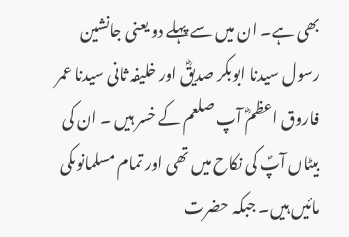بھی ہے۔ ان میں سے پہلے دو یعنی جانشین رسول سیدنا ابوبکر صدیقؓ اور خلیفہ ثانی سیدنا عمر فاروق اعظمؓ آپ صلعم کے خسر ہیں ۔ ان کی بیٹاں آپؐ کی نکاح میں تھی اور تمام مسلمانوںکی مائیں ہیں۔ جبکہ حضرت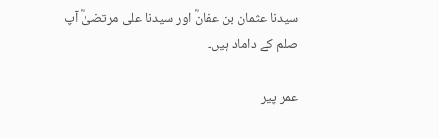سیدنا عثمان بن عفانؓ اور سیدنا علی مرتضیٰؓ آپ صلم کے داماد ہیں۔

عمر پیر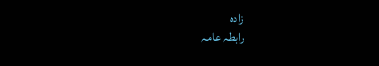زادہ
رابطہ عامہ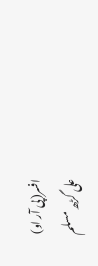افسر(پی آر او)
علی گڑھ مسلم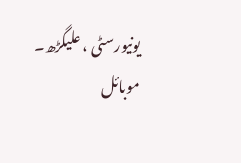یونیورسٹی ، علیگڑھ۔
موبائل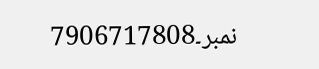نمبر۔7906717808